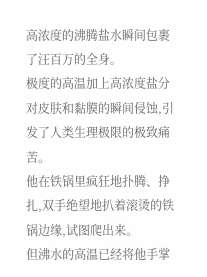高浓度的沸腾盐水瞬间包裹了汪百万的全身。
极度的高温加上高浓度盐分对皮肤和黏膜的瞬间侵蚀,引发了人类生理极限的极致痛苦。
他在铁锅里疯狂地扑腾、挣扎,双手绝望地扒着滚烫的铁锅边缘,试图爬出来。
但沸水的高温已经将他手掌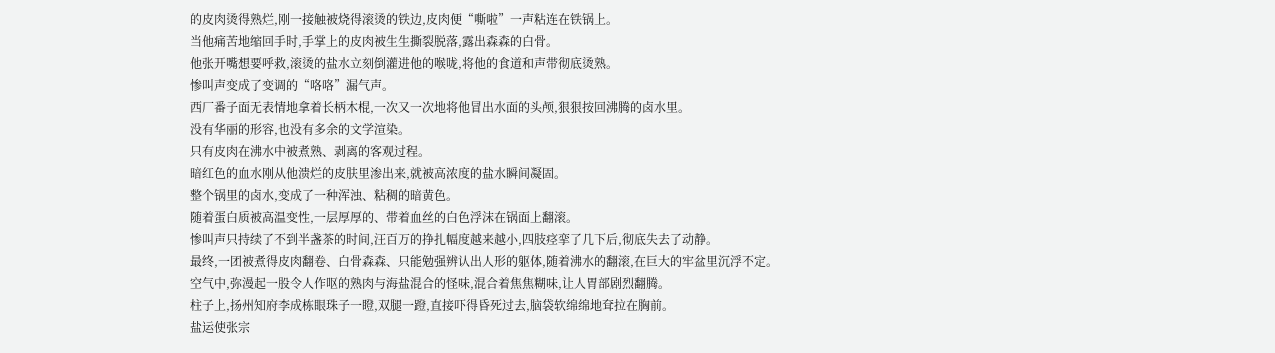的皮肉烫得熟烂,刚一接触被烧得滚烫的铁边,皮肉便“嘶啦”一声粘连在铁锅上。
当他痛苦地缩回手时,手掌上的皮肉被生生撕裂脱落,露出森森的白骨。
他张开嘴想要呼救,滚烫的盐水立刻倒灌进他的喉咙,将他的食道和声带彻底烫熟。
惨叫声变成了变调的“咯咯”漏气声。
西厂番子面无表情地拿着长柄木棍,一次又一次地将他冒出水面的头颅,狠狠按回沸腾的卤水里。
没有华丽的形容,也没有多余的文学渲染。
只有皮肉在沸水中被煮熟、剥离的客观过程。
暗红色的血水刚从他溃烂的皮肤里渗出来,就被高浓度的盐水瞬间凝固。
整个锅里的卤水,变成了一种浑浊、粘稠的暗黄色。
随着蛋白质被高温变性,一层厚厚的、带着血丝的白色浮沫在锅面上翻滚。
惨叫声只持续了不到半盏茶的时间,汪百万的挣扎幅度越来越小,四肢痉挛了几下后,彻底失去了动静。
最终,一团被煮得皮肉翻卷、白骨森森、只能勉强辨认出人形的躯体,随着沸水的翻滚,在巨大的牢盆里沉浮不定。
空气中,弥漫起一股令人作呕的熟肉与海盐混合的怪味,混合着焦焦糊味,让人胃部剧烈翻腾。
柱子上,扬州知府李成栋眼珠子一瞪,双腿一蹬,直接吓得昏死过去,脑袋软绵绵地耷拉在胸前。
盐运使张宗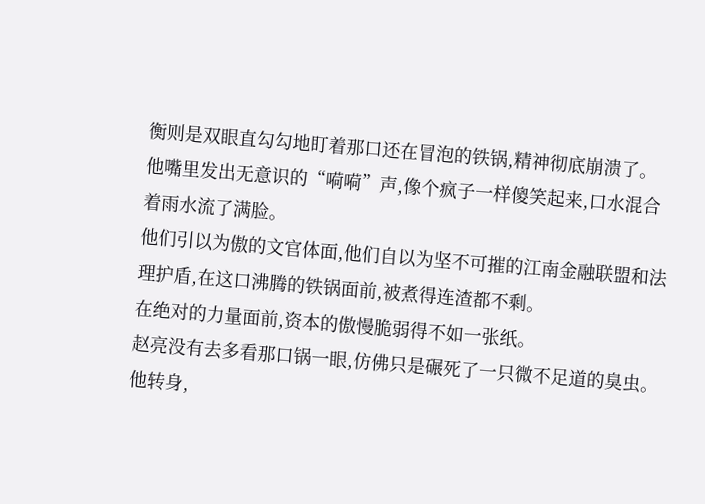衡则是双眼直勾勾地盯着那口还在冒泡的铁锅,精神彻底崩溃了。
他嘴里发出无意识的“嗬嗬”声,像个疯子一样傻笑起来,口水混合着雨水流了满脸。
他们引以为傲的文官体面,他们自以为坚不可摧的江南金融联盟和法理护盾,在这口沸腾的铁锅面前,被煮得连渣都不剩。
在绝对的力量面前,资本的傲慢脆弱得不如一张纸。
赵亮没有去多看那口锅一眼,仿佛只是碾死了一只微不足道的臭虫。
他转身,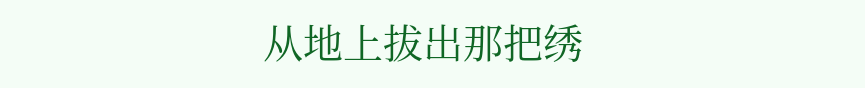从地上拔出那把绣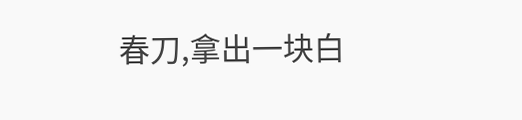春刀,拿出一块白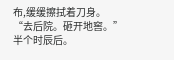布,缓缓擦拭着刀身。
“去后院。砸开地窖。”
半个时辰后。